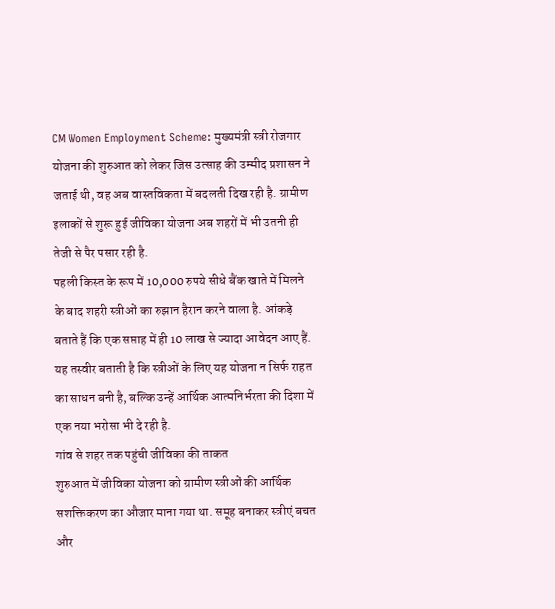CM Women Employment Scheme: मुख्यमंत्री स्त्री रोजगार योजना की शुरुआत को लेकर जिस उत्साह की उम्मीद प्रशासन ने जताई थी, वह अब वास्तविकता में बदलती दिख रही है. ग्रामीण इलाकों से शुरू हुई जीविका योजना अब शहरों में भी उतनी ही तेजी से पैर पसार रही है.
पहली किस्त के रूप में 10,000 रुपये सीधे बैंक खाते में मिलने के बाद शहरी स्त्रीओं का रुझान हैरान करने वाला है. आंकड़े बताते हैं कि एक सप्ताह में ही 10 लाख से ज्यादा आवेदन आए हैं. यह तस्वीर बताती है कि स्त्रीओं के लिए यह योजना न सिर्फ राहत का साधन बनी है, बल्कि उन्हें आर्थिक आत्मनिर्भरता की दिशा में एक नया भरोसा भी दे रही है.
गांव से शहर तक पहुंची जीविका की ताकत
शुरुआत में जीविका योजना को ग्रामीण स्त्रीओं की आर्थिक सशक्तिकरण का औजार माना गया था. समूह बनाकर स्त्रीएं बचत और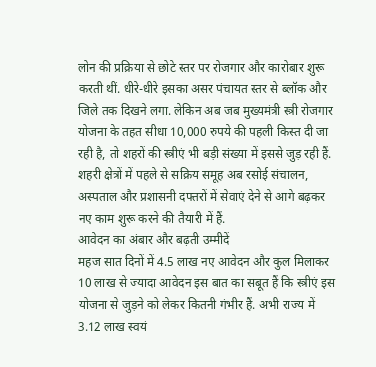लोन की प्रक्रिया से छोटे स्तर पर रोजगार और कारोबार शुरू करती थीं. धीरे-धीरे इसका असर पंचायत स्तर से ब्लॉक और जिले तक दिखने लगा. लेकिन अब जब मुख्यमंत्री स्त्री रोजगार योजना के तहत सीधा 10,000 रुपये की पहली किस्त दी जा रही है, तो शहरों की स्त्रीएं भी बड़ी संख्या में इससे जुड़ रही हैं.
शहरी क्षेत्रों में पहले से सक्रिय समूह अब रसोई संचालन, अस्पताल और प्रशासनी दफ्तरों में सेवाएं देने से आगे बढ़कर नए काम शुरू करने की तैयारी में हैं.
आवेदन का अंबार और बढ़ती उम्मीदें
महज सात दिनों में 4.5 लाख नए आवेदन और कुल मिलाकर 10 लाख से ज्यादा आवेदन इस बात का सबूत हैं कि स्त्रीएं इस योजना से जुड़ने को लेकर कितनी गंभीर हैं. अभी राज्य में 3.12 लाख स्वयं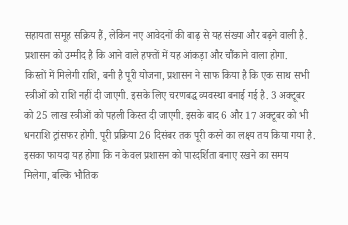सहायता समूह सक्रिय हैं, लेकिन नए आवेदनों की बाढ़ से यह संख्या और बढ़ने वाली है. प्रशासन को उम्मीद है कि आने वाले हफ्तों में यह आंकड़ा और चौंकाने वाला होगा.
किस्तों में मिलेगी राशि, बनी है पूरी योजना, प्रशासन ने साफ किया है कि एक साथ सभी स्त्रीओं को राशि नहीं दी जाएगी. इसके लिए चरणबद्ध व्यवस्था बनाई गई है. 3 अक्टूबर को 25 लाख स्त्रीओं को पहली किस्त दी जाएगी. इसके बाद 6 और 17 अक्टूबर को भी धनराशि ट्रांसफर होगी. पूरी प्रक्रिया 26 दिसंबर तक पूरी करने का लक्ष्य तय किया गया है. इसका फायदा यह होगा कि न केवल प्रशासन को पारदर्शिता बनाए रखने का समय मिलेगा, बल्कि भौतिक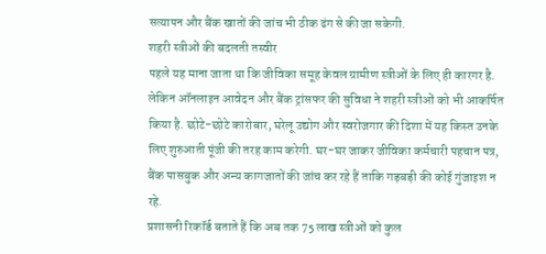सत्यापन और बैंक खातों की जांच भी ठीक ढंग से की जा सकेगी.
शहरी स्त्रीओं की बदलती तस्वीर
पहले यह माना जाता था कि जीविका समूह केवल ग्रामीण स्त्रीओं के लिए ही कारगर है. लेकिन ऑनलाइन आवेदन और बैंक ट्रांसफर की सुविधा ने शहरी स्त्रीओं को भी आकर्षित किया है. छोटे-छोटे कारोबार, घरेलू उद्योग और स्वरोजगार की दिशा में यह किस्त उनके लिए शुरुआती पूंजी की तरह काम करेगी. घर-घर जाकर जीविका कर्मचारी पहचान पत्र, बैंक पासबुक और अन्य कागजातों की जांच कर रहे हैं ताकि गड़बड़ी की कोई गुंजाइश न रहे.
प्रशासनी रिकॉर्ड बताते हैं कि अब तक 75 लाख स्त्रीओं को कुल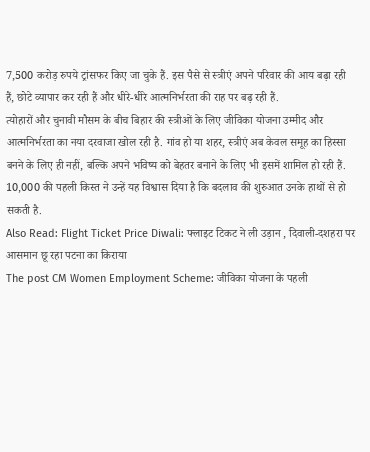7,500 करोड़ रुपये ट्रांसफर किए जा चुके हैं. इस पैसे से स्त्रीएं अपने परिवार की आय बढ़ा रही हैं, छोटे व्यापार कर रही हैं और धीरे-धीरे आत्मनिर्भरता की राह पर बढ़ रही हैं.
त्योहारों और चुनावी मौसम के बीच बिहार की स्त्रीओं के लिए जीविका योजना उम्मीद और आत्मनिर्भरता का नया दरवाजा खोल रही है. गांव हो या शहर, स्त्रीएं अब केवल समूह का हिस्सा बनने के लिए ही नहीं, बल्कि अपने भविष्य को बेहतर बनाने के लिए भी इसमें शामिल हो रही हैं. 10,000 की पहली किस्त ने उन्हें यह विश्वास दिया है कि बदलाव की शुरुआत उनके हाथों से हो सकती है.
Also Read: Flight Ticket Price Diwali: फ्लाइट टिकट ने ली उड़ान , दिवाली-दशहरा पर आसमान छू रहा पटना का किराया
The post CM Women Employment Scheme: जीविका योजना के पहली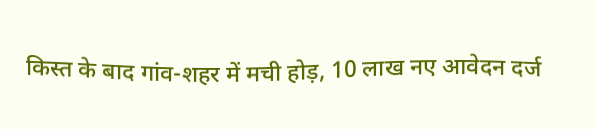किस्त के बाद गांव-शहर में मची होड़, 10 लाख नए आवेदन दर्ज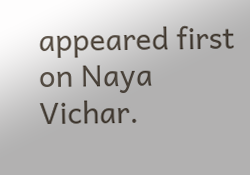appeared first on Naya Vichar.